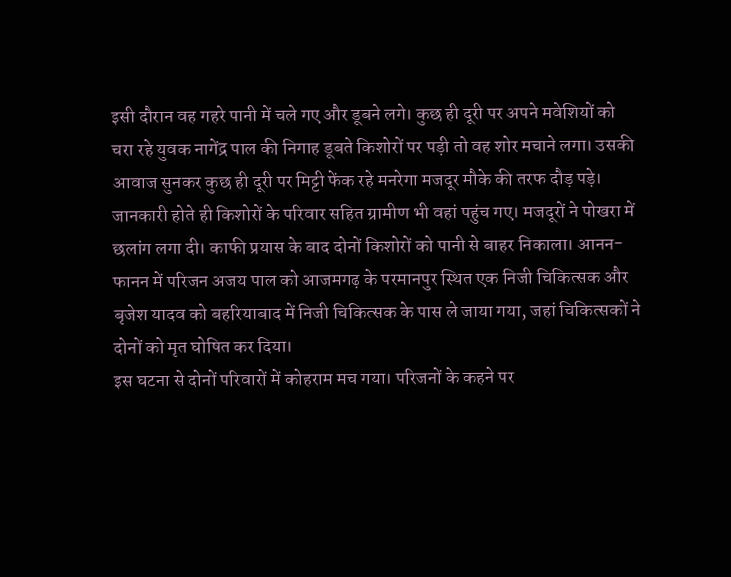इसी दौरान वह गहरे पानी में चले गए और डूबने लगे। कुछ ही दूरी पर अपने मवेशियों को चरा रहे युवक नागेंद्र पाल की निगाह डूबते किशोरों पर पड़ी तो वह शोर मचाने लगा। उसकी आवाज सुनकर कुछ ही दूरी पर मिट्टी फेंक रहे मनरेगा मजदूर मौके की तरफ दौड़ पड़े।
जानकारी होते ही किशोरों के परिवार सहित ग्रामीण भी वहां पहुंच गए। मजदूरों ने पोखरा में छलांग लगा दी। काफी प्रयास के बाद दोनों किशोरों को पानी से बाहर निकाला। आनन-फानन में परिजन अजय पाल को आजमगढ़ के परमानपुर स्थित एक निजी चिकित्सक और बृजेश यादव को बहरियाबाद में निजी चिकित्सक के पास ले जाया गया, जहां चिकित्सकों ने दोनों को मृत घोषित कर दिया।
इस घटना से दोनों परिवारों में कोहराम मच गया। परिजनों के कहने पर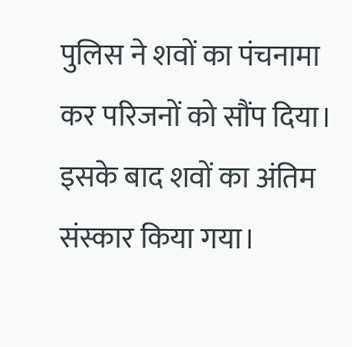पुलिस ने शवों का पंचनामा कर परिजनों को सौंप दिया। इसके बाद शवों का अंतिम संस्कार किया गया।